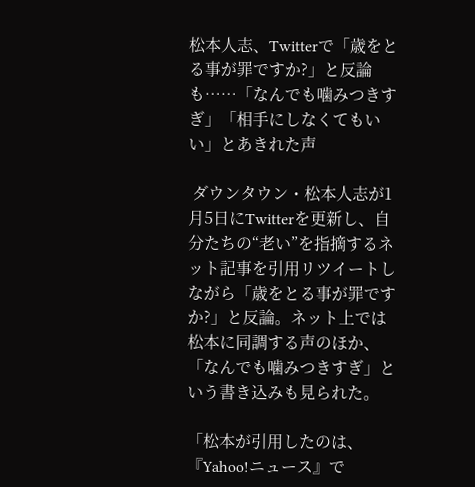松本人志、Twitterで「歳をとる事が罪ですか?」と反論も……「なんでも噛みつきすぎ」「相手にしなくてもいい」とあきれた声

 ダウンタウン・松本人志が1月5日にTwitterを更新し、自分たちの“老い”を指摘するネット記事を引用リツイートしながら「歳をとる事が罪ですか?」と反論。ネット上では松本に同調する声のほか、「なんでも噛みつきすぎ」という書き込みも見られた。

「松本が引用したのは、『Yahoo!ニュース』で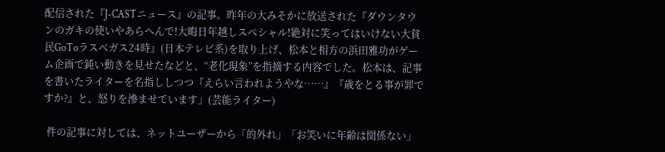配信された『J-CASTニュース』の記事。昨年の大みそかに放送された『ダウンタウンのガキの使いやあらへんで!大晦日年越しスペシャル!絶対に笑ってはいけない大貧民GoToラスベガス24時』(日本テレビ系)を取り上げ、松本と相方の浜田雅功がゲーム企画で鈍い動きを見せたなどと、“老化現象”を指摘する内容でした。松本は、記事を書いたライターを名指ししつつ『えらい言われようやな……』『歳をとる事が罪ですか?』と、怒りを滲ませています」(芸能ライター)

 件の記事に対しては、ネットユーザーから「的外れ」「お笑いに年齢は関係ない」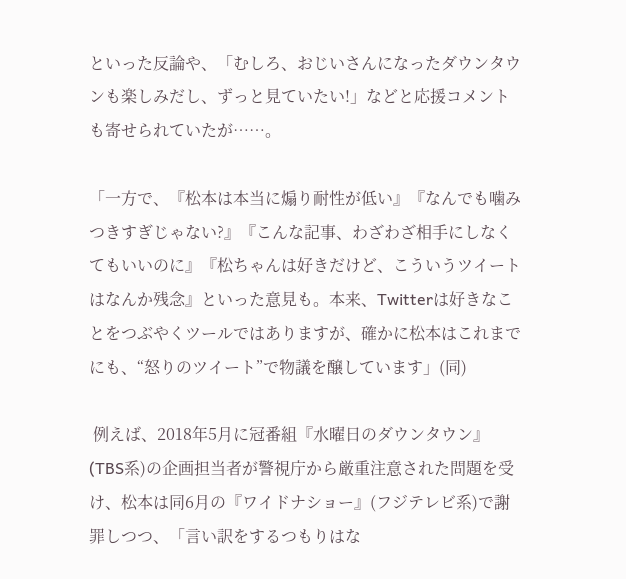といった反論や、「むしろ、おじいさんになったダウンタウンも楽しみだし、ずっと見ていたい!」などと応援コメントも寄せられていたが……。

「一方で、『松本は本当に煽り耐性が低い』『なんでも噛みつきすぎじゃない?』『こんな記事、わざわざ相手にしなくてもいいのに』『松ちゃんは好きだけど、こういうツイートはなんか残念』といった意見も。本来、Twitterは好きなことをつぶやくツールではありますが、確かに松本はこれまでにも、“怒りのツイート”で物議を醸しています」(同)

 例えば、2018年5月に冠番組『水曜日のダウンタウン』(TBS系)の企画担当者が警視庁から厳重注意された問題を受け、松本は同6月の『ワイドナショー』(フジテレビ系)で謝罪しつつ、「言い訳をするつもりはな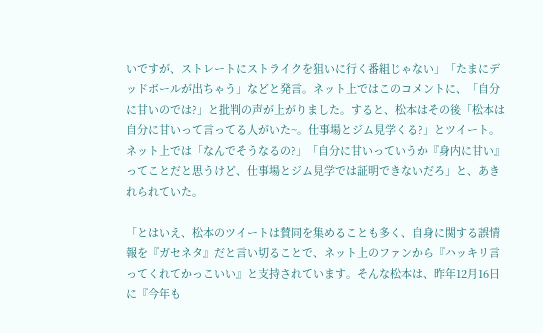いですが、ストレートにストライクを狙いに行く番組じゃない」「たまにデッドボールが出ちゃう」などと発言。ネット上ではこのコメントに、「自分に甘いのでは?」と批判の声が上がりました。すると、松本はその後「松本は自分に甘いって言ってる人がいた~。仕事場とジム見学くる?」とツイート。ネット上では「なんでそうなるの?」「自分に甘いっていうか『身内に甘い』ってことだと思うけど、仕事場とジム見学では証明できないだろ」と、あきれられていた。

「とはいえ、松本のツイートは賛同を集めることも多く、自身に関する誤情報を『ガセネタ』だと言い切ることで、ネット上のファンから『ハッキリ言ってくれてかっこいい』と支持されています。そんな松本は、昨年12月16日に『今年も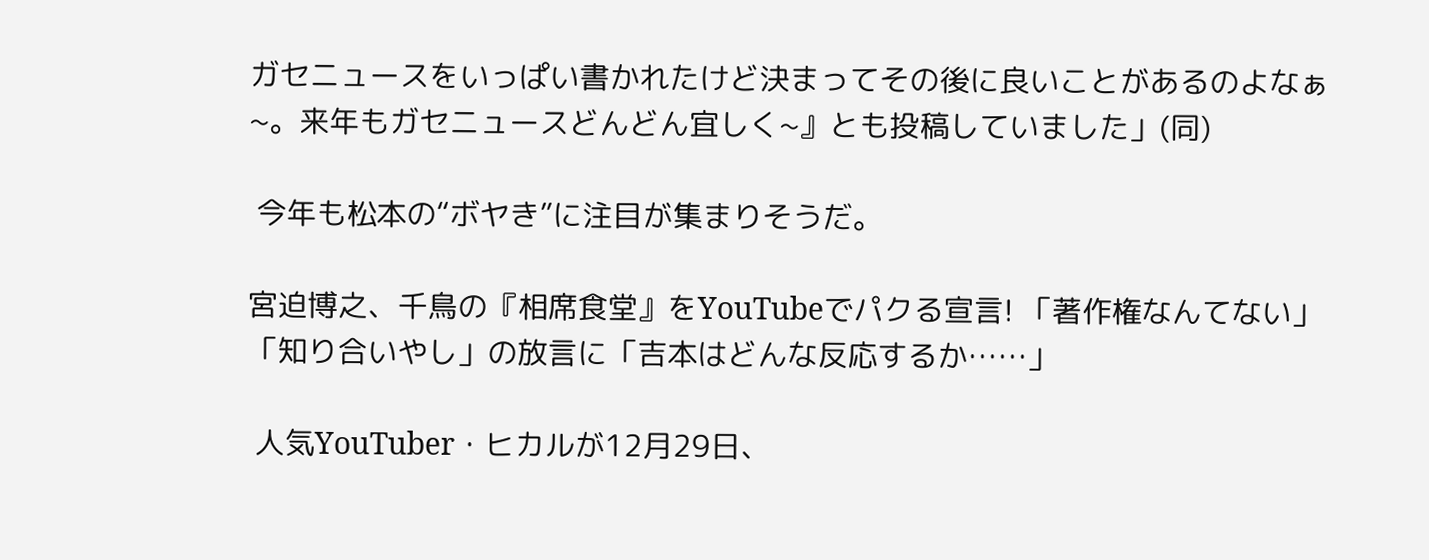ガセニュースをいっぱい書かれたけど決まってその後に良いことがあるのよなぁ~。来年もガセニュースどんどん宜しく~』とも投稿していました」(同)

 今年も松本の“ボヤき”に注目が集まりそうだ。

宮迫博之、千鳥の『相席食堂』をYouTubeでパクる宣言! 「著作権なんてない」「知り合いやし」の放言に「吉本はどんな反応するか……」

 人気YouTuber・ヒカルが12月29日、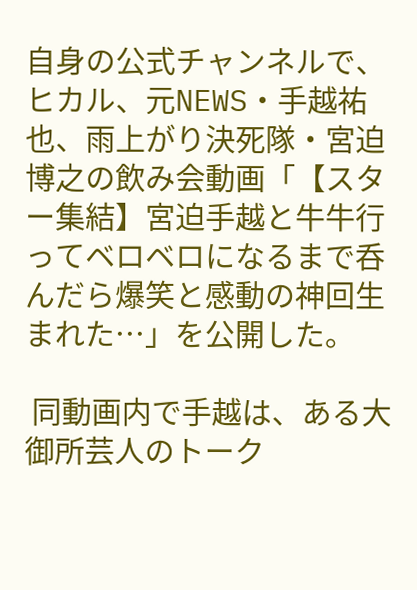自身の公式チャンネルで、ヒカル、元NEWS・手越祐也、雨上がり決死隊・宮迫博之の飲み会動画「【スター集結】宮迫手越と牛牛行ってベロベロになるまで呑んだら爆笑と感動の神回生まれた…」を公開した。

 同動画内で手越は、ある大御所芸人のトーク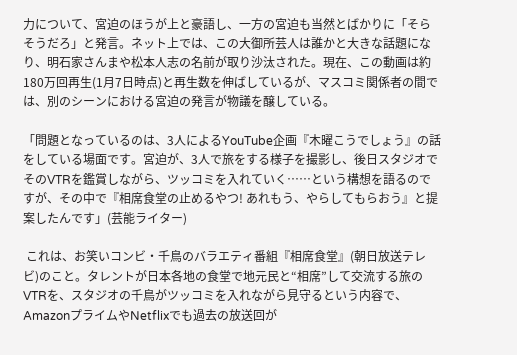力について、宮迫のほうが上と豪語し、一方の宮迫も当然とばかりに「そらそうだろ」と発言。ネット上では、この大御所芸人は誰かと大きな話題になり、明石家さんまや松本人志の名前が取り沙汰された。現在、この動画は約180万回再生(1月7日時点)と再生数を伸ばしているが、マスコミ関係者の間では、別のシーンにおける宮迫の発言が物議を醸している。

「問題となっているのは、3人によるYouTube企画『木曜こうでしょう』の話をしている場面です。宮迫が、3人で旅をする様子を撮影し、後日スタジオでそのVTRを鑑賞しながら、ツッコミを入れていく……という構想を語るのですが、その中で『相席食堂の止めるやつ! あれもう、やらしてもらおう』と提案したんです」(芸能ライター)

 これは、お笑いコンビ・千鳥のバラエティ番組『相席食堂』(朝日放送テレビ)のこと。タレントが日本各地の食堂で地元民と“相席”して交流する旅のVTRを、スタジオの千鳥がツッコミを入れながら見守るという内容で、AmazonプライムやNetflixでも過去の放送回が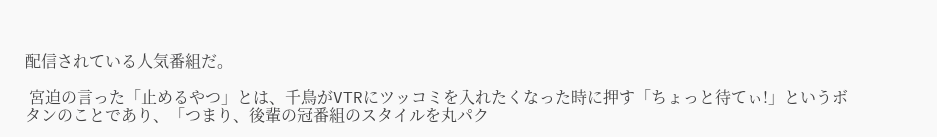配信されている人気番組だ。

 宮迫の言った「止めるやつ」とは、千鳥がVTRにツッコミを入れたくなった時に押す「ちょっと待てぃ!」というボタンのことであり、「つまり、後輩の冠番組のスタイルを丸パク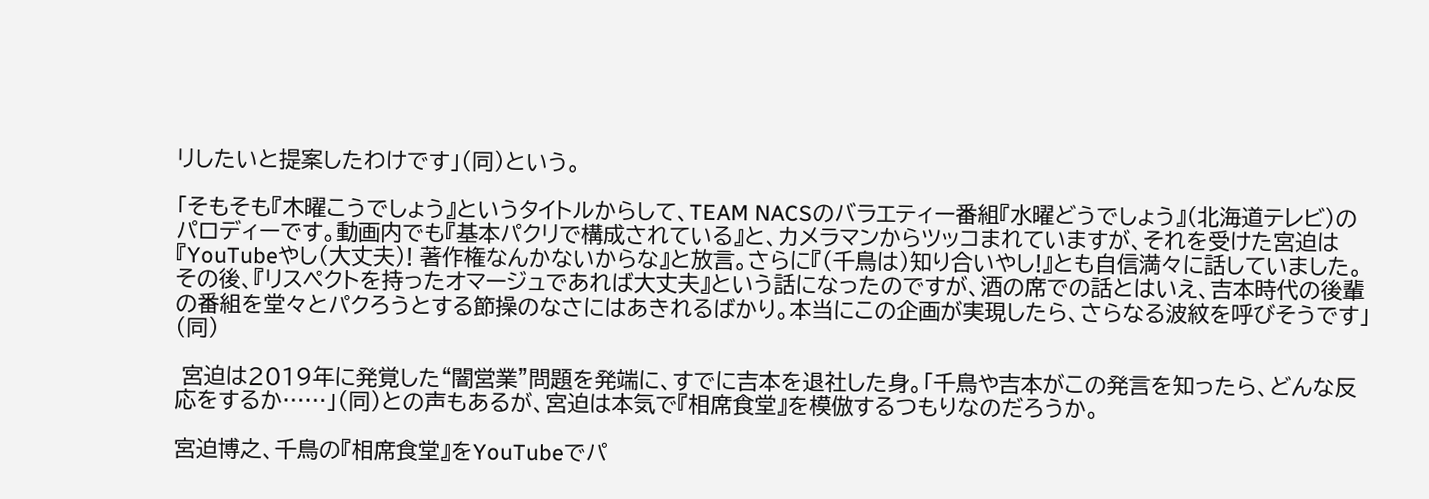リしたいと提案したわけです」(同)という。

「そもそも『木曜こうでしょう』というタイトルからして、TEAM NACSのバラエティー番組『水曜どうでしょう』(北海道テレビ)のパロディーです。動画内でも『基本パクリで構成されている』と、カメラマンからツッコまれていますが、それを受けた宮迫は『YouTubeやし(大丈夫)! 著作権なんかないからな』と放言。さらに『(千鳥は)知り合いやし!』とも自信満々に話していました。その後、『リスペクトを持ったオマージュであれば大丈夫』という話になったのですが、酒の席での話とはいえ、吉本時代の後輩の番組を堂々とパクろうとする節操のなさにはあきれるばかり。本当にこの企画が実現したら、さらなる波紋を呼びそうです」(同)

 宮迫は2019年に発覚した“闇営業”問題を発端に、すでに吉本を退社した身。「千鳥や吉本がこの発言を知ったら、どんな反応をするか……」(同)との声もあるが、宮迫は本気で『相席食堂』を模倣するつもりなのだろうか。

宮迫博之、千鳥の『相席食堂』をYouTubeでパ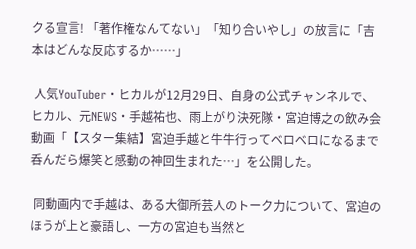クる宣言! 「著作権なんてない」「知り合いやし」の放言に「吉本はどんな反応するか……」

 人気YouTuber・ヒカルが12月29日、自身の公式チャンネルで、ヒカル、元NEWS・手越祐也、雨上がり決死隊・宮迫博之の飲み会動画「【スター集結】宮迫手越と牛牛行ってベロベロになるまで呑んだら爆笑と感動の神回生まれた…」を公開した。

 同動画内で手越は、ある大御所芸人のトーク力について、宮迫のほうが上と豪語し、一方の宮迫も当然と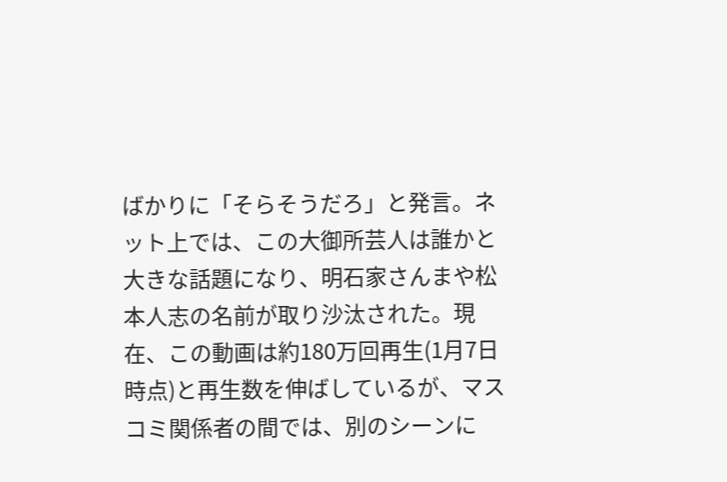ばかりに「そらそうだろ」と発言。ネット上では、この大御所芸人は誰かと大きな話題になり、明石家さんまや松本人志の名前が取り沙汰された。現在、この動画は約180万回再生(1月7日時点)と再生数を伸ばしているが、マスコミ関係者の間では、別のシーンに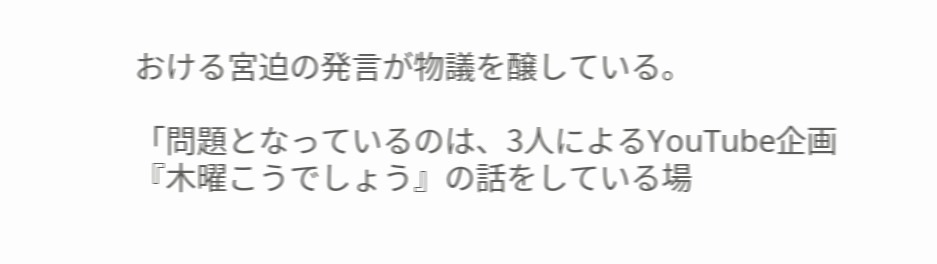おける宮迫の発言が物議を醸している。

「問題となっているのは、3人によるYouTube企画『木曜こうでしょう』の話をしている場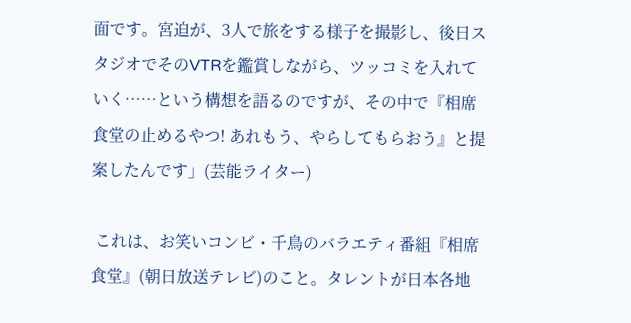面です。宮迫が、3人で旅をする様子を撮影し、後日スタジオでそのVTRを鑑賞しながら、ツッコミを入れていく……という構想を語るのですが、その中で『相席食堂の止めるやつ! あれもう、やらしてもらおう』と提案したんです」(芸能ライター)

 これは、お笑いコンビ・千鳥のバラエティ番組『相席食堂』(朝日放送テレビ)のこと。タレントが日本各地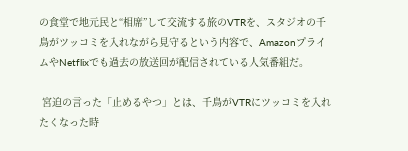の食堂で地元民と“相席”して交流する旅のVTRを、スタジオの千鳥がツッコミを入れながら見守るという内容で、AmazonプライムやNetflixでも過去の放送回が配信されている人気番組だ。

 宮迫の言った「止めるやつ」とは、千鳥がVTRにツッコミを入れたくなった時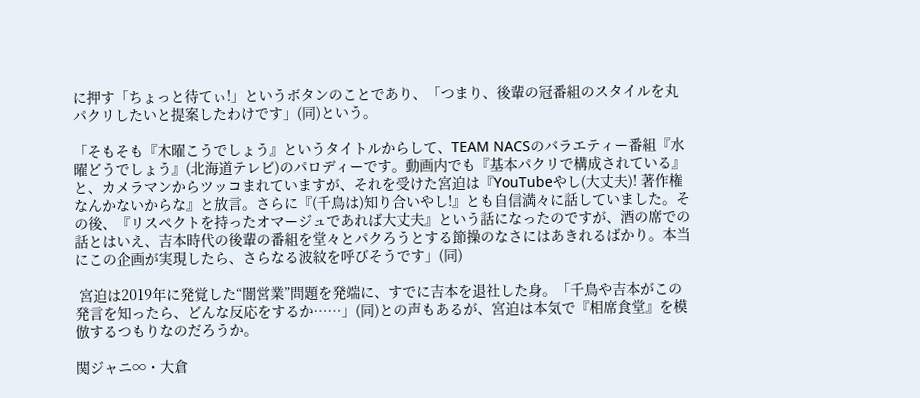に押す「ちょっと待てぃ!」というボタンのことであり、「つまり、後輩の冠番組のスタイルを丸パクリしたいと提案したわけです」(同)という。

「そもそも『木曜こうでしょう』というタイトルからして、TEAM NACSのバラエティー番組『水曜どうでしょう』(北海道テレビ)のパロディーです。動画内でも『基本パクリで構成されている』と、カメラマンからツッコまれていますが、それを受けた宮迫は『YouTubeやし(大丈夫)! 著作権なんかないからな』と放言。さらに『(千鳥は)知り合いやし!』とも自信満々に話していました。その後、『リスペクトを持ったオマージュであれば大丈夫』という話になったのですが、酒の席での話とはいえ、吉本時代の後輩の番組を堂々とパクろうとする節操のなさにはあきれるばかり。本当にこの企画が実現したら、さらなる波紋を呼びそうです」(同)

 宮迫は2019年に発覚した“闇営業”問題を発端に、すでに吉本を退社した身。「千鳥や吉本がこの発言を知ったら、どんな反応をするか……」(同)との声もあるが、宮迫は本気で『相席食堂』を模倣するつもりなのだろうか。

関ジャニ∞・大倉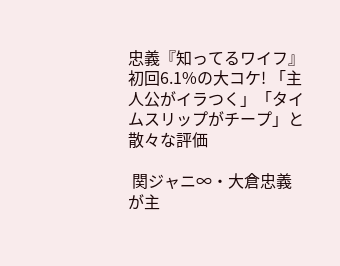忠義『知ってるワイフ』初回6.1%の大コケ! 「主人公がイラつく」「タイムスリップがチープ」と散々な評価

 関ジャニ∞・大倉忠義が主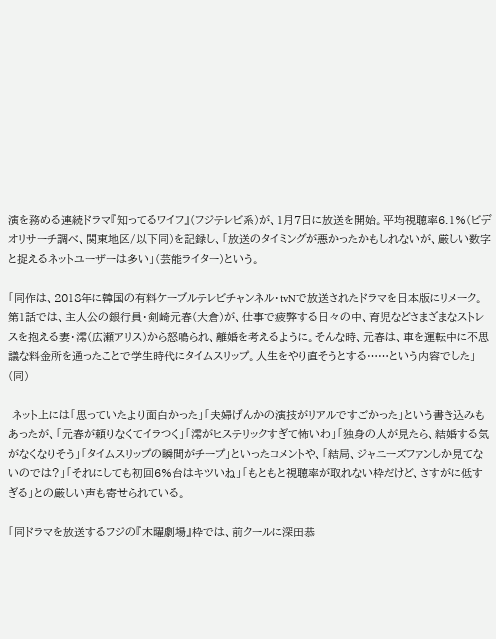演を務める連続ドラマ『知ってるワイフ』(フジテレビ系)が、1月7日に放送を開始。平均視聴率6.1%(ビデオリサーチ調べ、関東地区/以下同)を記録し、「放送のタイミングが悪かったかもしれないが、厳しい数字と捉えるネットユーザーは多い」(芸能ライター)という。

「同作は、2018年に韓国の有料ケーブルテレビチャンネル・tvNで放送されたドラマを日本版にリメーク。第1話では、主人公の銀行員・剣崎元春(大倉)が、仕事で疲弊する日々の中、育児などさまざまなストレスを抱える妻・澪(広瀬アリス)から怒鳴られ、離婚を考えるように。そんな時、元春は、車を運転中に不思議な料金所を通ったことで学生時代にタイムスリップ。人生をやり直そうとする……という内容でした」(同)

 ネット上には「思っていたより面白かった」「夫婦げんかの演技がリアルですごかった」という書き込みもあったが、「元春が頼りなくてイラつく」「澪がヒステリックすぎて怖いわ」「独身の人が見たら、結婚する気がなくなりそう」「タイムスリップの瞬間がチープ」といったコメントや、「結局、ジャニーズファンしか見てないのでは?」「それにしても初回6%台はキツいね」「もともと視聴率が取れない枠だけど、さすがに低すぎる」との厳しい声も寄せられている。

「同ドラマを放送するフジの『木曜劇場』枠では、前クールに深田恭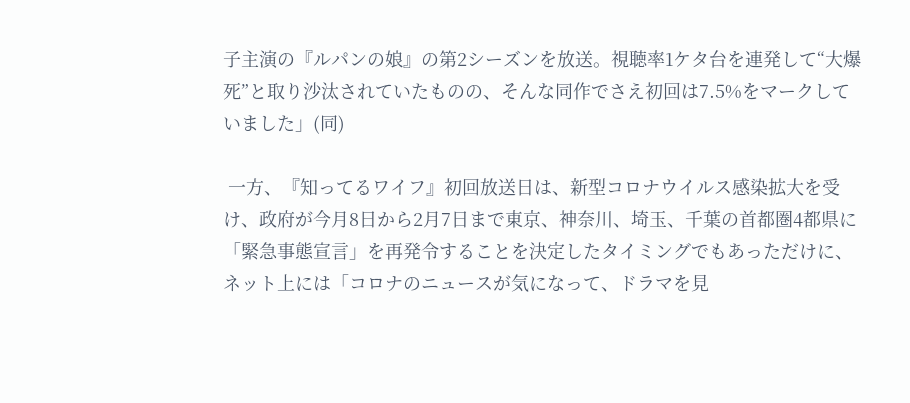子主演の『ルパンの娘』の第2シーズンを放送。視聴率1ケタ台を連発して“大爆死”と取り沙汰されていたものの、そんな同作でさえ初回は7.5%をマークしていました」(同)

 一方、『知ってるワイフ』初回放送日は、新型コロナウイルス感染拡大を受け、政府が今月8日から2月7日まで東京、神奈川、埼玉、千葉の首都圏4都県に「緊急事態宣言」を再発令することを決定したタイミングでもあっただけに、ネット上には「コロナのニュースが気になって、ドラマを見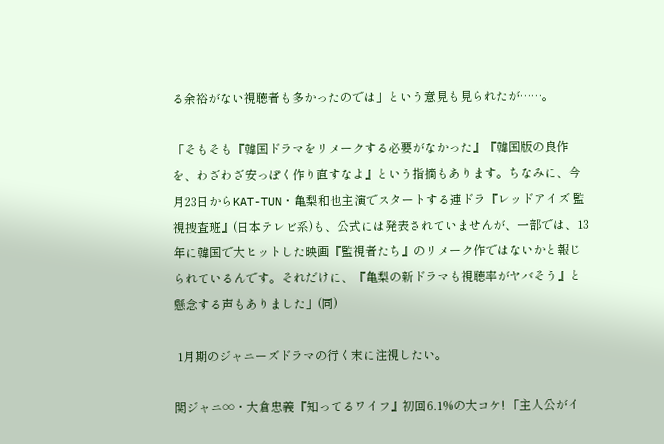る余裕がない視聴者も多かったのでは」という意見も見られたが……。

「そもそも『韓国ドラマをリメークする必要がなかった』『韓国版の良作を、わざわざ安っぽく作り直すなよ』という指摘もあります。ちなみに、今月23日からKAT-TUN・亀梨和也主演でスタートする連ドラ『レッドアイズ 監視捜査班』(日本テレビ系)も、公式には発表されていませんが、一部では、13年に韓国で大ヒットした映画『監視者たち』のリメーク作ではないかと報じられているんです。それだけに、『亀梨の新ドラマも視聴率がヤバそう』と懸念する声もありました」(同)

 1月期のジャニーズドラマの行く末に注視したい。

関ジャニ∞・大倉忠義『知ってるワイフ』初回6.1%の大コケ! 「主人公がイ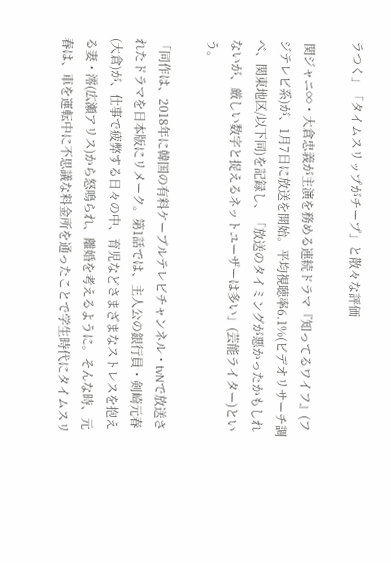ラつく」「タイムスリップがチープ」と散々な評価

 関ジャニ∞・大倉忠義が主演を務める連続ドラマ『知ってるワイフ』(フジテレビ系)が、1月7日に放送を開始。平均視聴率6.1%(ビデオリサーチ調べ、関東地区/以下同)を記録し、「放送のタイミングが悪かったかもしれないが、厳しい数字と捉えるネットユーザーは多い」(芸能ライター)という。

「同作は、2018年に韓国の有料ケーブルテレビチャンネル・tvNで放送されたドラマを日本版にリメーク。第1話では、主人公の銀行員・剣崎元春(大倉)が、仕事で疲弊する日々の中、育児などさまざまなストレスを抱える妻・澪(広瀬アリス)から怒鳴られ、離婚を考えるように。そんな時、元春は、車を運転中に不思議な料金所を通ったことで学生時代にタイムスリ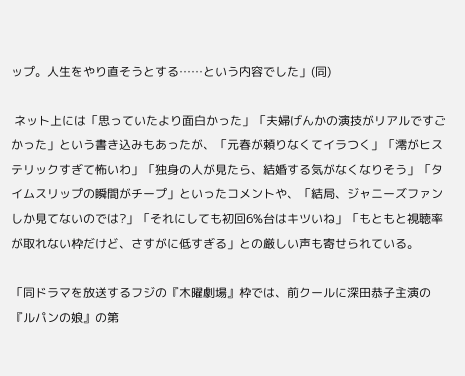ップ。人生をやり直そうとする……という内容でした」(同)

 ネット上には「思っていたより面白かった」「夫婦げんかの演技がリアルですごかった」という書き込みもあったが、「元春が頼りなくてイラつく」「澪がヒステリックすぎて怖いわ」「独身の人が見たら、結婚する気がなくなりそう」「タイムスリップの瞬間がチープ」といったコメントや、「結局、ジャニーズファンしか見てないのでは?」「それにしても初回6%台はキツいね」「もともと視聴率が取れない枠だけど、さすがに低すぎる」との厳しい声も寄せられている。

「同ドラマを放送するフジの『木曜劇場』枠では、前クールに深田恭子主演の『ルパンの娘』の第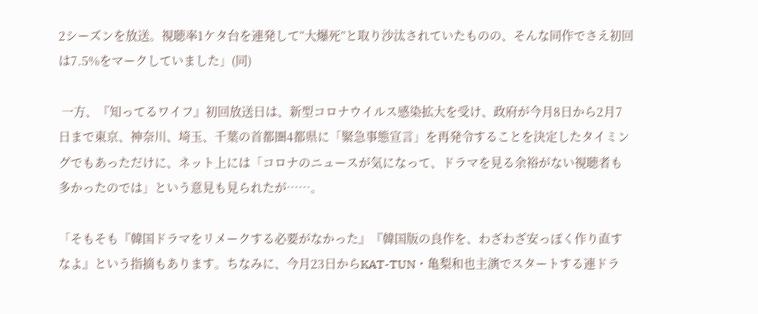2シーズンを放送。視聴率1ケタ台を連発して“大爆死”と取り沙汰されていたものの、そんな同作でさえ初回は7.5%をマークしていました」(同)

 一方、『知ってるワイフ』初回放送日は、新型コロナウイルス感染拡大を受け、政府が今月8日から2月7日まで東京、神奈川、埼玉、千葉の首都圏4都県に「緊急事態宣言」を再発令することを決定したタイミングでもあっただけに、ネット上には「コロナのニュースが気になって、ドラマを見る余裕がない視聴者も多かったのでは」という意見も見られたが……。

「そもそも『韓国ドラマをリメークする必要がなかった』『韓国版の良作を、わざわざ安っぽく作り直すなよ』という指摘もあります。ちなみに、今月23日からKAT-TUN・亀梨和也主演でスタートする連ドラ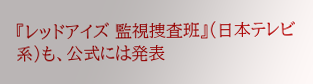『レッドアイズ 監視捜査班』(日本テレビ系)も、公式には発表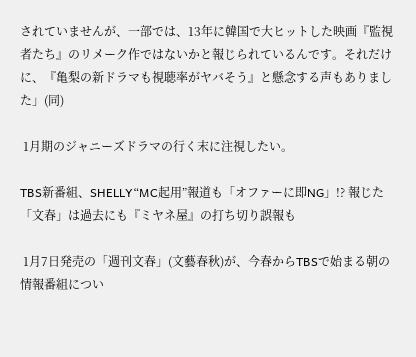されていませんが、一部では、13年に韓国で大ヒットした映画『監視者たち』のリメーク作ではないかと報じられているんです。それだけに、『亀梨の新ドラマも視聴率がヤバそう』と懸念する声もありました」(同)

 1月期のジャニーズドラマの行く末に注視したい。

TBS新番組、SHELLY“MC起用”報道も「オファーに即NG」!? 報じた「文春」は過去にも『ミヤネ屋』の打ち切り誤報も

 1月7日発売の「週刊文春」(文藝春秋)が、今春からTBSで始まる朝の情報番組につい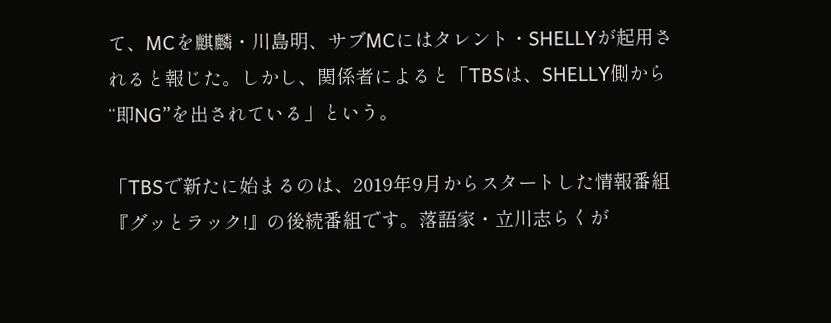て、MCを麒麟・川島明、サブMCにはタレント・SHELLYが起用されると報じた。しかし、関係者によると「TBSは、SHELLY側から“即NG”を出されている」という。

「TBSで新たに始まるのは、2019年9月からスタートした情報番組『グッとラック!』の後続番組です。落語家・立川志らくが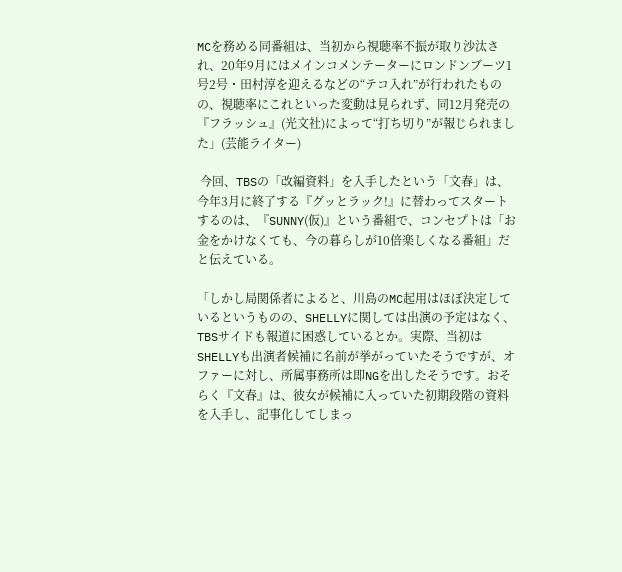MCを務める同番組は、当初から視聴率不振が取り沙汰され、20年9月にはメインコメンテーターにロンドンブーツ1号2号・田村淳を迎えるなどの“テコ入れ”が行われたものの、視聴率にこれといった変動は見られず、同12月発売の『フラッシュ』(光文社)によって“打ち切り”が報じられました」(芸能ライター)

 今回、TBSの「改編資料」を入手したという「文春」は、今年3月に終了する『グッとラック!』に替わってスタートするのは、『SUNNY(仮)』という番組で、コンセプトは「お金をかけなくても、今の暮らしが10倍楽しくなる番組」だと伝えている。

「しかし局関係者によると、川島のMC起用はほぼ決定しているというものの、SHELLYに関しては出演の予定はなく、TBSサイドも報道に困惑しているとか。実際、当初はSHELLYも出演者候補に名前が挙がっていたそうですが、オファーに対し、所属事務所は即NGを出したそうです。おそらく『文春』は、彼女が候補に入っていた初期段階の資料を入手し、記事化してしまっ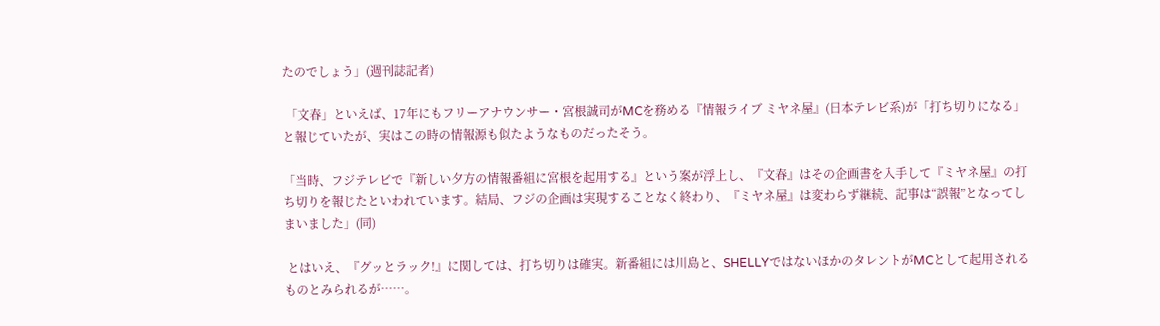たのでしょう」(週刊誌記者)

 「文春」といえば、17年にもフリーアナウンサー・宮根誠司がMCを務める『情報ライブ ミヤネ屋』(日本テレビ系)が「打ち切りになる」と報じていたが、実はこの時の情報源も似たようなものだったそう。

「当時、フジテレビで『新しい夕方の情報番組に宮根を起用する』という案が浮上し、『文春』はその企画書を入手して『ミヤネ屋』の打ち切りを報じたといわれています。結局、フジの企画は実現することなく終わり、『ミヤネ屋』は変わらず継続、記事は“誤報”となってしまいました」(同)

 とはいえ、『グッとラック!』に関しては、打ち切りは確実。新番組には川島と、SHELLYではないほかのタレントがMCとして起用されるものとみられるが……。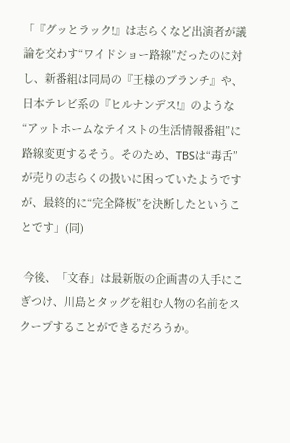「『グッとラック!』は志らくなど出演者が議論を交わす“ワイドショー路線”だったのに対し、新番組は同局の『王様のブランチ』や、日本テレビ系の『ヒルナンデス!』のような“アットホームなテイストの生活情報番組”に路線変更するそう。そのため、TBSは“毒舌”が売りの志らくの扱いに困っていたようですが、最終的に“完全降板”を決断したということです」(同)

 今後、「文春」は最新版の企画書の入手にこぎつけ、川島とタッグを組む人物の名前をスクープすることができるだろうか。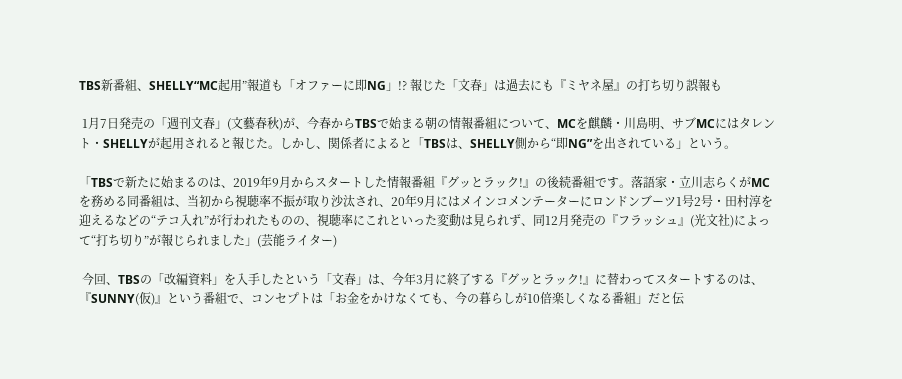TBS新番組、SHELLY“MC起用”報道も「オファーに即NG」!? 報じた「文春」は過去にも『ミヤネ屋』の打ち切り誤報も

 1月7日発売の「週刊文春」(文藝春秋)が、今春からTBSで始まる朝の情報番組について、MCを麒麟・川島明、サブMCにはタレント・SHELLYが起用されると報じた。しかし、関係者によると「TBSは、SHELLY側から“即NG”を出されている」という。

「TBSで新たに始まるのは、2019年9月からスタートした情報番組『グッとラック!』の後続番組です。落語家・立川志らくがMCを務める同番組は、当初から視聴率不振が取り沙汰され、20年9月にはメインコメンテーターにロンドンブーツ1号2号・田村淳を迎えるなどの“テコ入れ”が行われたものの、視聴率にこれといった変動は見られず、同12月発売の『フラッシュ』(光文社)によって“打ち切り”が報じられました」(芸能ライター)

 今回、TBSの「改編資料」を入手したという「文春」は、今年3月に終了する『グッとラック!』に替わってスタートするのは、『SUNNY(仮)』という番組で、コンセプトは「お金をかけなくても、今の暮らしが10倍楽しくなる番組」だと伝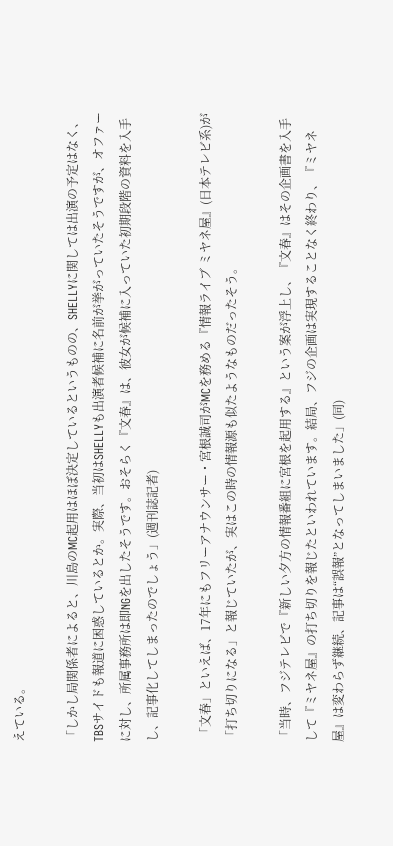えている。

「しかし局関係者によると、川島のMC起用はほぼ決定しているというものの、SHELLYに関しては出演の予定はなく、TBSサイドも報道に困惑しているとか。実際、当初はSHELLYも出演者候補に名前が挙がっていたそうですが、オファーに対し、所属事務所は即NGを出したそうです。おそらく『文春』は、彼女が候補に入っていた初期段階の資料を入手し、記事化してしまったのでしょう」(週刊誌記者)

 「文春」といえば、17年にもフリーアナウンサー・宮根誠司がMCを務める『情報ライブ ミヤネ屋』(日本テレビ系)が「打ち切りになる」と報じていたが、実はこの時の情報源も似たようなものだったそう。

「当時、フジテレビで『新しい夕方の情報番組に宮根を起用する』という案が浮上し、『文春』はその企画書を入手して『ミヤネ屋』の打ち切りを報じたといわれています。結局、フジの企画は実現することなく終わり、『ミヤネ屋』は変わらず継続、記事は“誤報”となってしまいました」(同)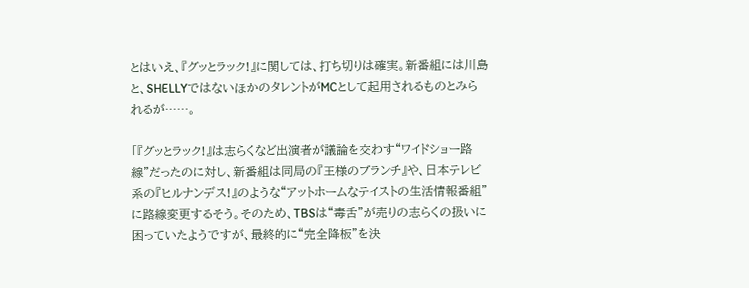とはいえ、『グッとラック!』に関しては、打ち切りは確実。新番組には川島と、SHELLYではないほかのタレントがMCとして起用されるものとみられるが……。

「『グッとラック!』は志らくなど出演者が議論を交わす“ワイドショー路線”だったのに対し、新番組は同局の『王様のブランチ』や、日本テレビ系の『ヒルナンデス!』のような“アットホームなテイストの生活情報番組”に路線変更するそう。そのため、TBSは“毒舌”が売りの志らくの扱いに困っていたようですが、最終的に“完全降板”を決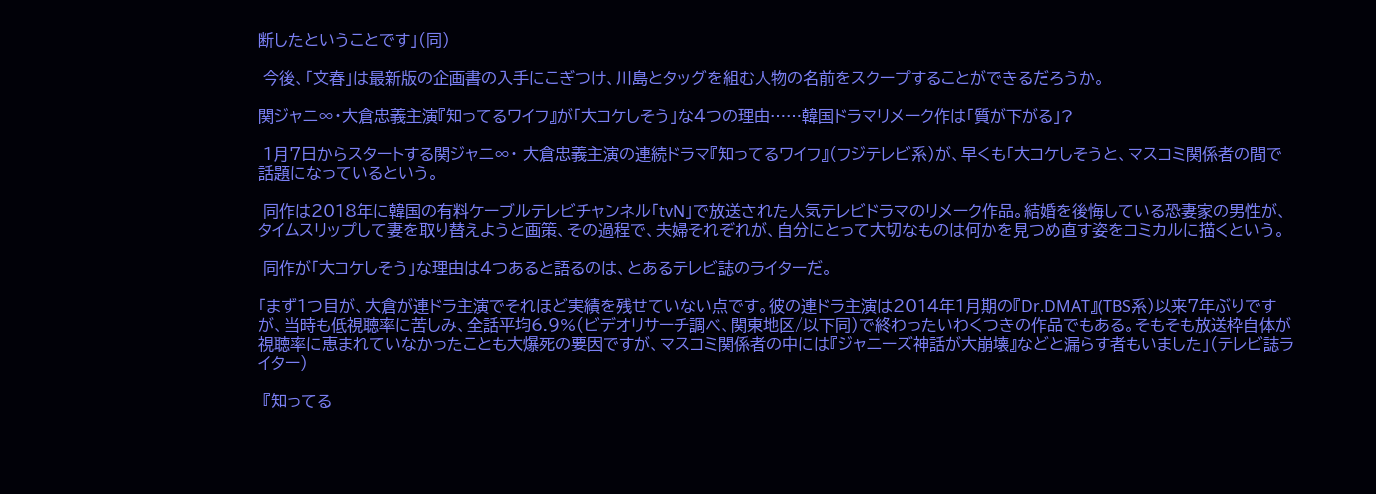断したということです」(同)

 今後、「文春」は最新版の企画書の入手にこぎつけ、川島とタッグを組む人物の名前をスクープすることができるだろうか。

関ジャニ∞・大倉忠義主演『知ってるワイフ』が「大コケしそう」な4つの理由……韓国ドラマリメーク作は「質が下がる」?

 1月7日からスタートする関ジャニ∞・ 大倉忠義主演の連続ドラマ『知ってるワイフ』(フジテレビ系)が、早くも「大コケしそうと、マスコミ関係者の間で話題になっているという。

 同作は2018年に韓国の有料ケーブルテレビチャンネル「tvN」で放送された人気テレビドラマのリメーク作品。結婚を後悔している恐妻家の男性が、タイムスリップして妻を取り替えようと画策、その過程で、夫婦それぞれが、自分にとって大切なものは何かを見つめ直す姿をコミカルに描くという。

 同作が「大コケしそう」な理由は4つあると語るのは、とあるテレビ誌のライターだ。

「まず1つ目が、大倉が連ドラ主演でそれほど実績を残せていない点です。彼の連ドラ主演は2014年1月期の『Dr.DMAT』(TBS系)以来7年ぶりですが、当時も低視聴率に苦しみ、全話平均6.9%(ビデオリサーチ調べ、関東地区/以下同)で終わったいわくつきの作品でもある。そもそも放送枠自体が視聴率に恵まれていなかったことも大爆死の要因ですが、マスコミ関係者の中には『ジャニーズ神話が大崩壊』などと漏らす者もいました」(テレビ誌ライター)

 『知ってる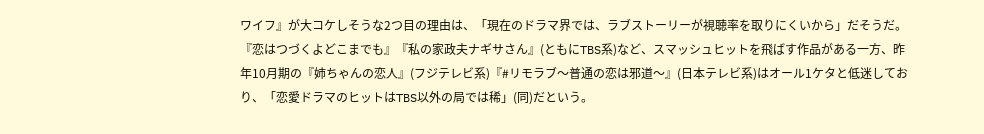ワイフ』が大コケしそうな2つ目の理由は、「現在のドラマ界では、ラブストーリーが視聴率を取りにくいから」だそうだ。『恋はつづくよどこまでも』『私の家政夫ナギサさん』(ともにTBS系)など、スマッシュヒットを飛ばす作品がある一方、昨年10月期の『姉ちゃんの恋人』(フジテレビ系)『#リモラブ〜普通の恋は邪道〜』(日本テレビ系)はオール1ケタと低迷しており、「恋愛ドラマのヒットはTBS以外の局では稀」(同)だという。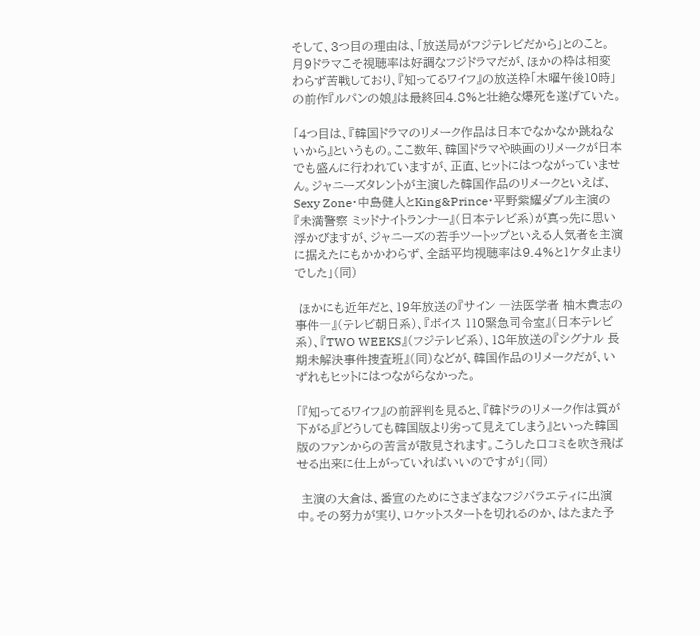そして、3つ目の理由は、「放送局がフジテレビだから」とのこと。月9ドラマこそ視聴率は好調なフジドラマだが、ほかの枠は相変わらず苦戦しており、『知ってるワイフ』の放送枠「木曜午後10時」の前作『ルパンの娘』は最終回4.8%と壮絶な爆死を遂げていた。

「4つ目は、『韓国ドラマのリメーク作品は日本でなかなか跳ねないから』というもの。ここ数年、韓国ドラマや映画のリメークが日本でも盛んに行われていますが、正直、ヒットにはつながっていません。ジャニーズタレントが主演した韓国作品のリメークといえば、Sexy Zone・中島健人とKing&Prince・平野紫耀ダブル主演の『未満警察 ミッドナイトランナー』(日本テレビ系)が真っ先に思い浮かびますが、ジャニーズの若手ツートップといえる人気者を主演に据えたにもかかわらず、全話平均視聴率は9.4%と1ケタ止まりでした」(同)

 ほかにも近年だと、19年放送の『サイン ―法医学者 柚木貴志の事件―』(テレビ朝日系)、『ボイス 110緊急司令室』(日本テレビ系)、『TWO WEEKS』(フジテレビ系)、18年放送の『シグナル 長期未解決事件捜査班』(同)などが、韓国作品のリメークだが、いずれもヒットにはつながらなかった。

「『知ってるワイフ』の前評判を見ると、『韓ドラのリメーク作は質が下がる』『どうしても韓国版より劣って見えてしまう』といった韓国版のファンからの苦言が散見されます。こうした口コミを吹き飛ばせる出来に仕上がっていればいいのですが」(同)

 主演の大倉は、番宣のためにさまざまなフジバラエティに出演中。その努力が実り、ロケットスタートを切れるのか、はたまた予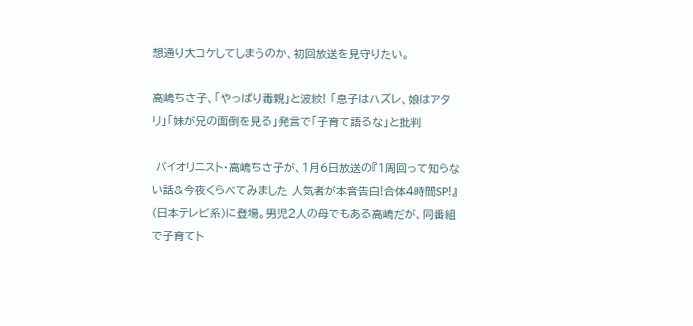想通り大コケしてしまうのか、初回放送を見守りたい。

高嶋ちさ子、「やっぱり毒親」と波紋! 「息子はハズレ、娘はアタリ」「妹が兄の面倒を見る」発言で「子育て語るな」と批判

 バイオリニスト・高嶋ちさ子が、1月6日放送の『1周回って知らない話&今夜くらべてみました 人気者が本音告白!合体4時間SP!』(日本テレビ系)に登場。男児2人の母でもある高嶋だが、同番組で子育てト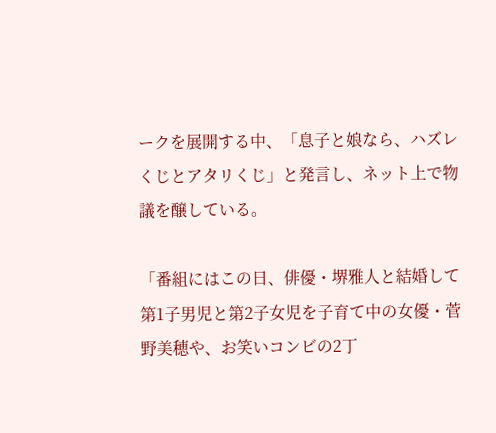ークを展開する中、「息子と娘なら、ハズレくじとアタリくじ」と発言し、ネット上で物議を醸している。

「番組にはこの日、俳優・堺雅人と結婚して第1子男児と第2子女児を子育て中の女優・菅野美穂や、お笑いコンビの2丁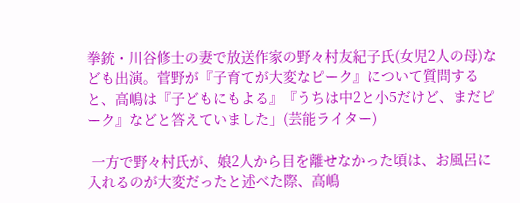拳銃・川谷修士の妻で放送作家の野々村友紀子氏(女児2人の母)なども出演。菅野が『子育てが大変なピーク』について質問すると、高嶋は『子どもにもよる』『うちは中2と小5だけど、まだピーク』などと答えていました」(芸能ライター)

 一方で野々村氏が、娘2人から目を離せなかった頃は、お風呂に入れるのが大変だったと述べた際、高嶋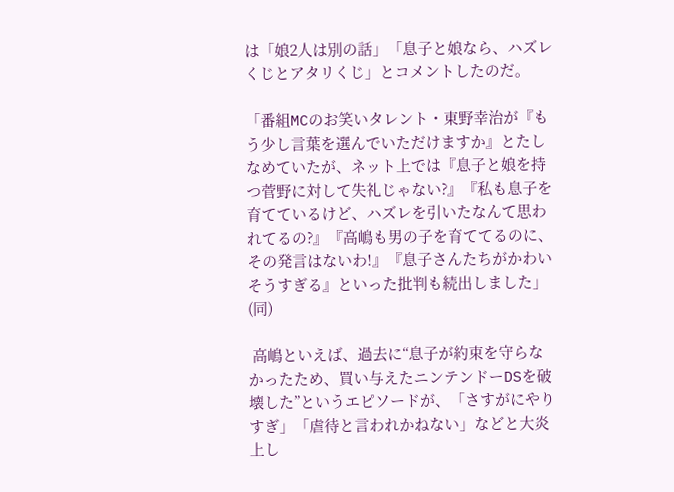は「娘2人は別の話」「息子と娘なら、ハズレくじとアタリくじ」とコメントしたのだ。

「番組MCのお笑いタレント・東野幸治が『もう少し言葉を選んでいただけますか』とたしなめていたが、ネット上では『息子と娘を持つ菅野に対して失礼じゃない?』『私も息子を育てているけど、ハズレを引いたなんて思われてるの?』『高嶋も男の子を育ててるのに、その発言はないわ!』『息子さんたちがかわいそうすぎる』といった批判も続出しました」(同)

 高嶋といえば、過去に“息子が約束を守らなかったため、買い与えたニンテンドーDSを破壊した”というエピソードが、「さすがにやりすぎ」「虐待と言われかねない」などと大炎上し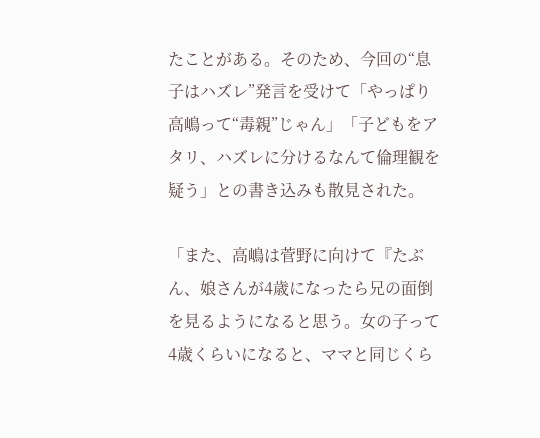たことがある。そのため、今回の“息子はハズレ”発言を受けて「やっぱり高嶋って“毒親”じゃん」「子どもをアタリ、ハズレに分けるなんて倫理観を疑う」との書き込みも散見された。

「また、高嶋は菅野に向けて『たぶん、娘さんが4歳になったら兄の面倒を見るようになると思う。女の子って4歳くらいになると、ママと同じくら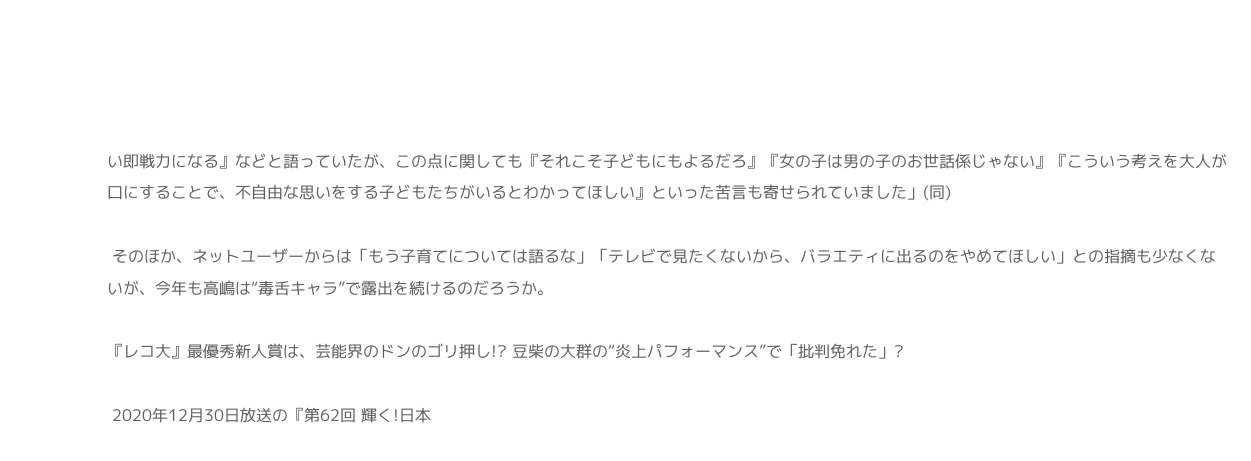い即戦力になる』などと語っていたが、この点に関しても『それこそ子どもにもよるだろ』『女の子は男の子のお世話係じゃない』『こういう考えを大人が口にすることで、不自由な思いをする子どもたちがいるとわかってほしい』といった苦言も寄せられていました」(同)

 そのほか、ネットユーザーからは「もう子育てについては語るな」「テレビで見たくないから、バラエティに出るのをやめてほしい」との指摘も少なくないが、今年も高嶋は“毒舌キャラ”で露出を続けるのだろうか。

『レコ大』最優秀新人賞は、芸能界のドンのゴリ押し!? 豆柴の大群の“炎上パフォーマンス”で「批判免れた」?

 2020年12月30日放送の『第62回 輝く!日本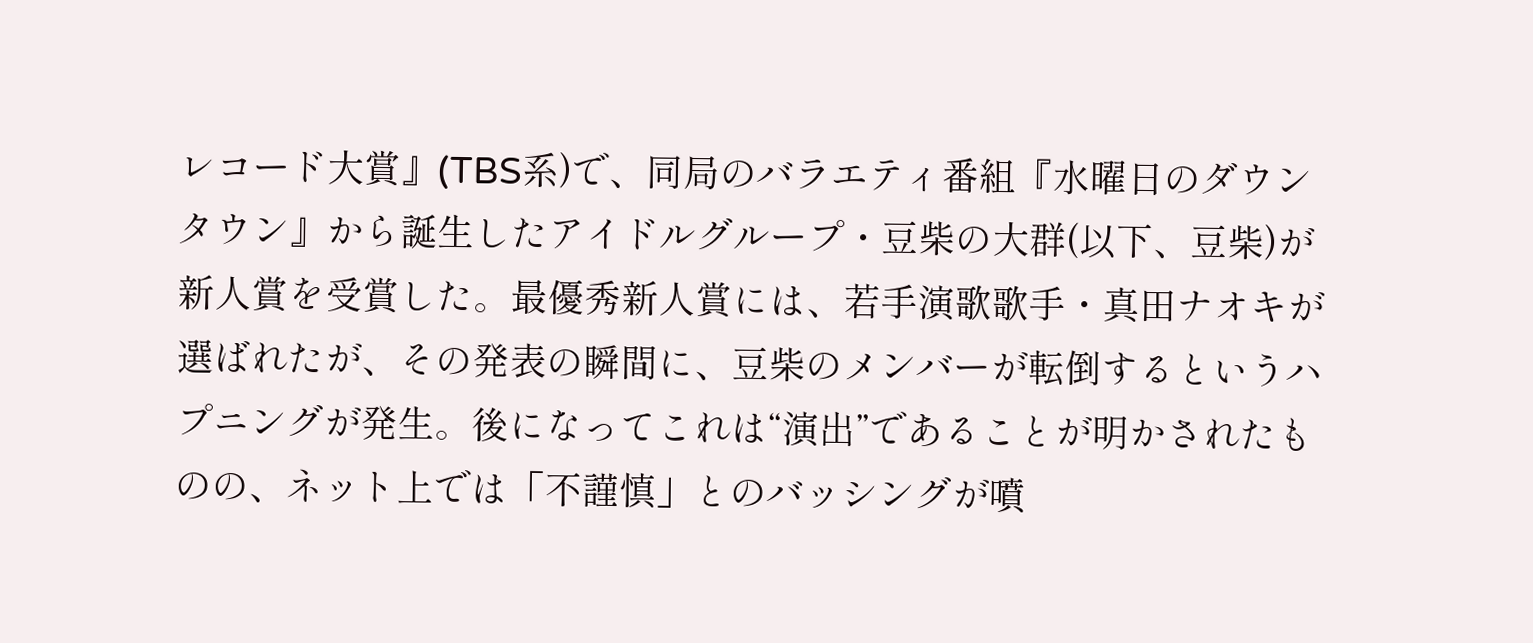レコード大賞』(TBS系)で、同局のバラエティ番組『水曜日のダウンタウン』から誕生したアイドルグループ・豆柴の大群(以下、豆柴)が新人賞を受賞した。最優秀新人賞には、若手演歌歌手・真田ナオキが選ばれたが、その発表の瞬間に、豆柴のメンバーが転倒するというハプニングが発生。後になってこれは“演出”であることが明かされたものの、ネット上では「不謹慎」とのバッシングが噴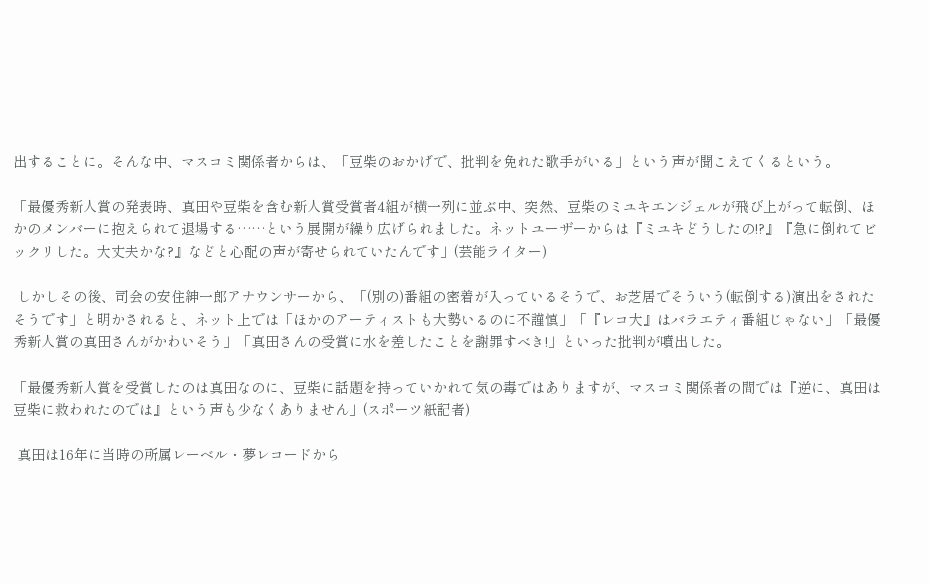出することに。そんな中、マスコミ関係者からは、「豆柴のおかげで、批判を免れた歌手がいる」という声が聞こえてくるという。

「最優秀新人賞の発表時、真田や豆柴を含む新人賞受賞者4組が横一列に並ぶ中、突然、豆柴のミユキエンジェルが飛び上がって転倒、ほかのメンバーに抱えられて退場する……という展開が繰り広げられました。ネットユーザーからは『ミユキどうしたの!?』『急に倒れてビックリした。大丈夫かな?』などと心配の声が寄せられていたんです」(芸能ライター)

 しかしその後、司会の安住紳一郎アナウンサーから、「(別の)番組の密着が入っているそうで、お芝居でそういう(転倒する)演出をされたそうです」と明かされると、ネット上では「ほかのアーティストも大勢いるのに不謹慎」「『レコ大』はバラエティ番組じゃない」「最優秀新人賞の真田さんがかわいそう」「真田さんの受賞に水を差したことを謝罪すべき!」といった批判が噴出した。

「最優秀新人賞を受賞したのは真田なのに、豆柴に話題を持っていかれて気の毒ではありますが、マスコミ関係者の間では『逆に、真田は豆柴に救われたのでは』という声も少なくありません」(スポーツ紙記者)

 真田は16年に当時の所属レーベル・夢レコードから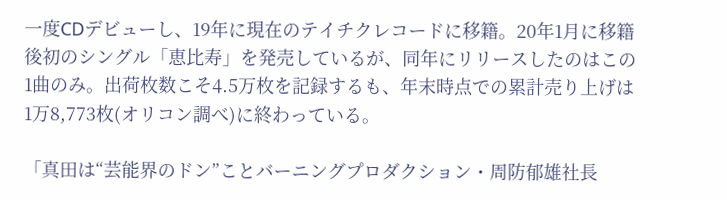一度CDデビューし、19年に現在のテイチクレコードに移籍。20年1月に移籍後初のシングル「恵比寿」を発売しているが、同年にリリースしたのはこの1曲のみ。出荷枚数こそ4.5万枚を記録するも、年末時点での累計売り上げは1万8,773枚(オリコン調べ)に終わっている。

「真田は“芸能界のドン”ことバーニングプロダクション・周防郁雄社長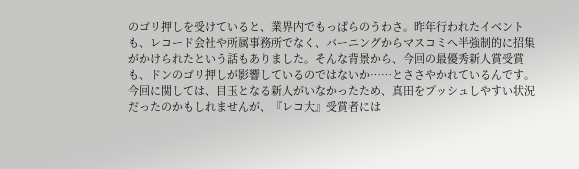のゴリ押しを受けていると、業界内でもっぱらのうわさ。昨年行われたイベントも、レコード会社や所属事務所でなく、バーニングからマスコミへ半強制的に招集がかけられたという話もありました。そんな背景から、今回の最優秀新人賞受賞も、ドンのゴリ押しが影響しているのではないか……とささやかれているんです。今回に関しては、目玉となる新人がいなかったため、真田をプッシュしやすい状況だったのかもしれませんが、『レコ大』受賞者には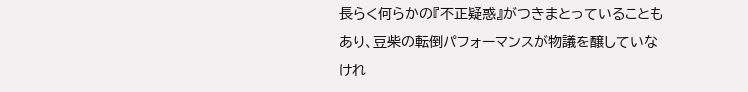長らく何らかの『不正疑惑』がつきまとっていることもあり、豆柴の転倒パフォーマンスが物議を醸していなけれ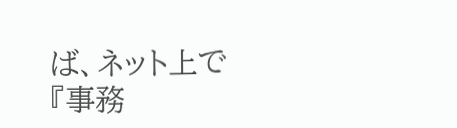ば、ネット上で『事務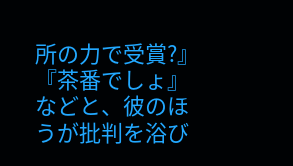所の力で受賞?』『茶番でしょ』などと、彼のほうが批判を浴び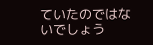ていたのではないでしょう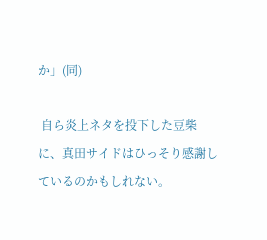か」(同)

 自ら炎上ネタを投下した豆柴に、真田サイドはひっそり感謝しているのかもしれない。